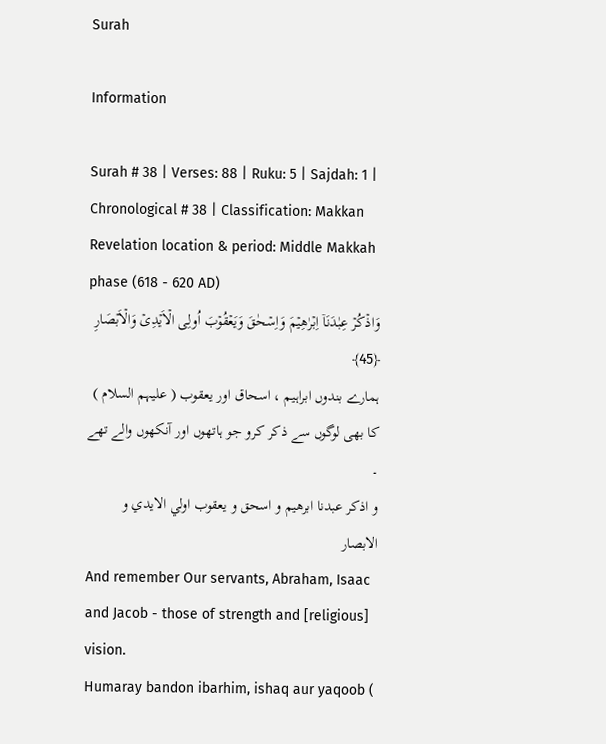Surah

Information

Surah # 38 | Verses: 88 | Ruku: 5 | Sajdah: 1 | Chronological # 38 | Classification: Makkan
Revelation location & period: Middle Makkah phase (618 - 620 AD)
وَاذۡكُرۡ عِبٰدَنَاۤ اِبۡرٰهِيۡمَ وَاِسۡحٰقَ وَيَعۡقُوۡبَ اُولِى الۡاَيۡدِىۡ وَالۡاَبۡصَارِ ﴿45﴾
ہمارے بندوں ابراہیم ، اسحاق اور یعقوب ( علیہم السلام ) کا بھی لوگوں سے ذکر کرو جو ہاتھوں اور آنکھوں والے تھے ۔
و اذكر عبدنا ابرهيم و اسحق و يعقوب اولي الايدي و الابصار
And remember Our servants, Abraham, Isaac and Jacob - those of strength and [religious] vision.
Humaray bandon ibarhim, ishaq aur yaqoob (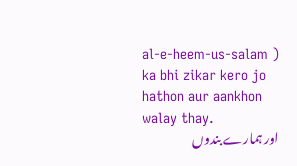al-e-heem-us-salam ) ka bhi zikar kero jo hathon aur aankhon walay thay.
اور ہمارے بندوں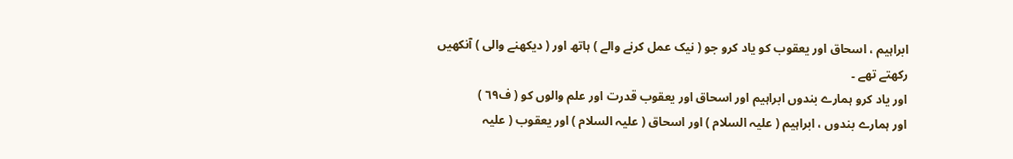ابراہیم ، اسحاق اور یعقوب کو یاد کرو جو ( نیک عمل کرنے والے ) ہاتھ اور ( دیکھنے والی ) آنکھیں رکھتے تھے ۔
اور یاد کرو ہمارے بندوں ابراہیم اور اسحاق اور یعقوب قدرت اور علم والوں کو ( ف٦۹ )
اور ہمارے بندوں ، ابراہیم ( علیہ السلام ) اور اسحاق ( علیہ السلام ) اور یعقوب ( علیہ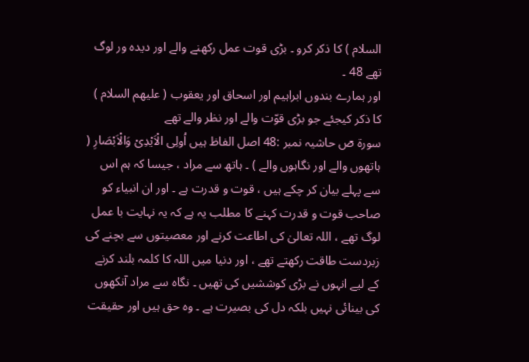السلام ) کا ذکر کرو ۔ بڑی قوت عمل رکھنے والے اور دیدہ ور لوگ تھے 48 ۔
اور ہمارے بندوں ابراہیم اور اسحاق اور یعقوب ( علیھم السلام ) کا ذکر کیجئے جو بڑی قوّت والے اور نظر والے تھے
سورة صٓ حاشیہ نمبر :48 اصل الفاظ ہیں اُولِی الْاَیْدِیْ وَالْاَبْصَارِ ( ہاتھوں والے اور نگاہوں والے ) ۔ ہاتھ سے مراد ، جیسا کہ ہم اس سے پہلے بیان کر چکے ہیں ، قوت و قدرت ہے ۔ اور ان انبیاء کو صاحب قوت و قدرت کہنے کا مطلب یہ ہے کہ یہ نہایت با عمل لوگ تھے ، اللہ تعالیٰ کی اطاعت کرنے اور معصیتوں سے بچنے کی زبردست طاقت رکھتے تھے ، اور دنیا میں اللہ کا کلمہ بلند کرنے کے لیے انہوں نے بڑی کوششیں کی تھیں ۔ نگاہ سے مراد آنکھوں کی بینائی نہیں بلکہ دل کی بصیرت ہے ۔ وہ حق ہیں اور حقیقت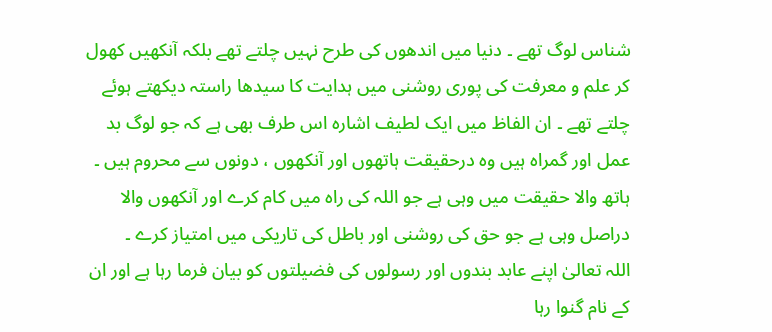شناس لوگ تھے ۔ دنیا میں اندھوں کی طرح نہیں چلتے تھے بلکہ آنکھیں کھول کر علم و معرفت کی پوری روشنی میں ہدایت کا سیدھا راستہ دیکھتے ہوئے چلتے تھے ۔ ان الفاظ میں ایک لطیف اشارہ اس طرف بھی ہے کہ جو لوگ بد عمل اور گمراہ ہیں وہ درحقیقت ہاتھوں اور آنکھوں ، دونوں سے محروم ہیں ۔ ہاتھ والا حقیقت میں وہی ہے جو اللہ کی راہ میں کام کرے اور آنکھوں والا دراصل وہی ہے جو حق کی روشنی اور باطل کی تاریکی میں امتیاز کرے ۔
اللہ تعالیٰ اپنے عابد بندوں اور رسولوں کی فضیلتوں کو بیان فرما رہا ہے اور ان کے نام گنوا رہا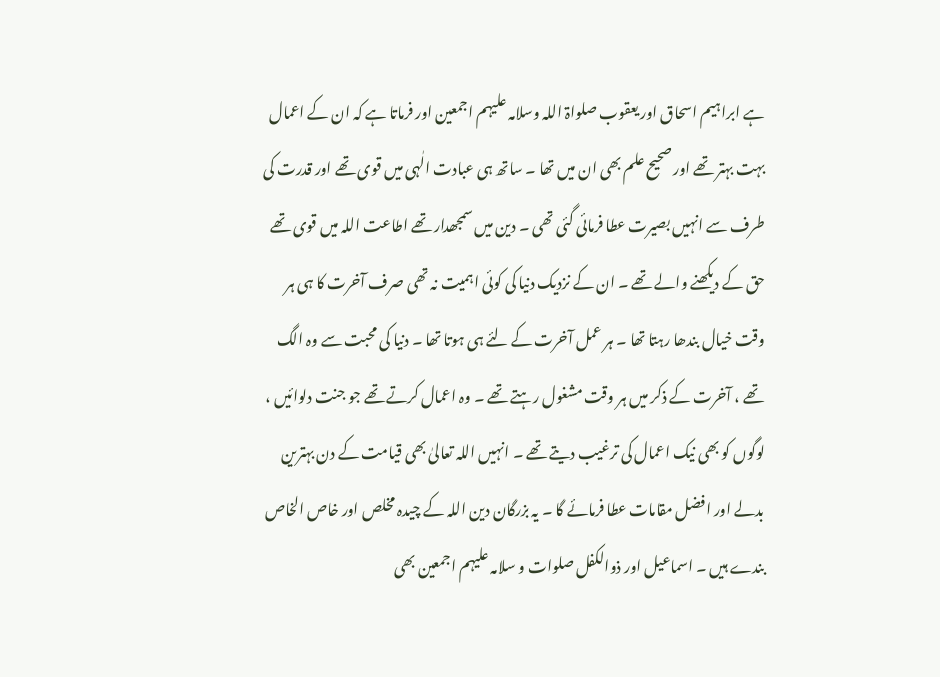ہے ابراہیم اسحاق اور یعقوب صلواۃ اللہ وسلامہ علیہم اجمعین اور فرماتا ہے کہ ان کے اعمال بہت بہتر تھے اور صحیح علم بھی ان میں تھا ۔ ساتھ ہی عبادت الٰہی میں قوی تھے اور قدرت کی طرف سے انہیں بصیرت عطا فرمائی گئی تھی ۔ دین میں سمجھدار تھے اطاعت اللہ میں قوی تھے حق کے دیکھنے والے تھے ۔ ان کے نزدیک دنیا کی کوئی اہمیت نہ تھی صرف آخرت کا ہی ہر وقت خیال بندھا رہتا تھا ۔ ہر عمل آخرت کے لئے ہی ہوتا تھا ۔ دنیا کی محبت سے وہ الگ تھے ، آخرت کے ذکر میں ہر وقت مشغول رہتے تھے ۔ وہ اعمال کرتے تھے جو جنت دلوائیں ، لوگوں کو بھی نیک اعمال کی ترغیب دیتے تھے ۔ انہیں اللہ تعالیٰ بھی قیامت کے دن بہترین بدلے اور افضل مقامات عطا فرمائے گا ۔ یہ بزرگان دین اللہ کے چیدہ مخلص اور خاص الخاص بندے ہیں ۔ اسماعیل اور ذوالکفل صلوات و سلامہ علیہم اجمعین بھی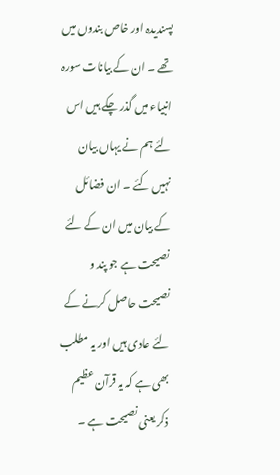پسندیدہ اور خاص بندوں میں تھے ۔ ان کے بیانات سورہ انبیاء میں گذر چکے ہیں اس لئے ہم نے یہاں بیان نہیں کئے ۔ ان فضائل کے بیان میں ان کے لئے نصیحت ہے جو پند و نصیحت حاصل کرنے کے لئے عادی ہیں اور یہ مطلب بھی ہے کہ یہ قرآن عظیم ذکر یعنی نصیحت ہے ۔